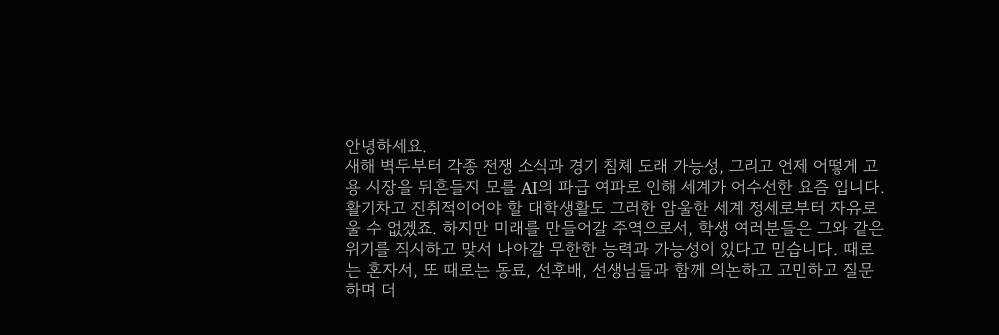안녕하세요.
새해 벽두부터 각종 전쟁 소식과 경기 침체 도래 가능성, 그리고 언제 어떻게 고용 시장을 뒤흔들지 모를 AI의 파급 여파로 인해 세계가 어수선한 요즘 입니다. 활기차고 진취적이어야 할 대학생활도 그러한 암울한 세계 정세로부터 자유로울 수 없겠죠. 하지만 미래를 만들어갈 주역으로서, 학생 여러분들은 그와 같은 위기를 직시하고 맞서 나아갈 무한한 능력과 가능성이 있다고 믿습니다. 때로는 혼자서, 또 때로는 동료, 선후배, 선생님들과 함께 의논하고 고민하고 질문하며 더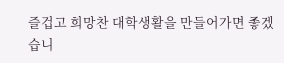즐겁고 희망찬 대학생활을 만들어가면 좋겠습니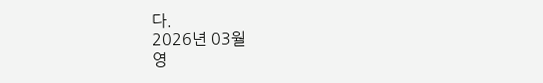다.
2026년 03월
영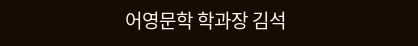어영문학 학과장 김석